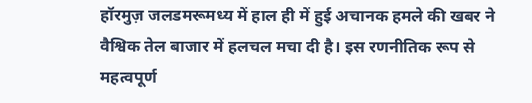हॉरमुज़ जलडमरूमध्य में हाल ही में हुई अचानक हमले की खबर ने वैश्विक तेल बाजार में हलचल मचा दी है। इस रणनीतिक रूप से महत्वपूर्ण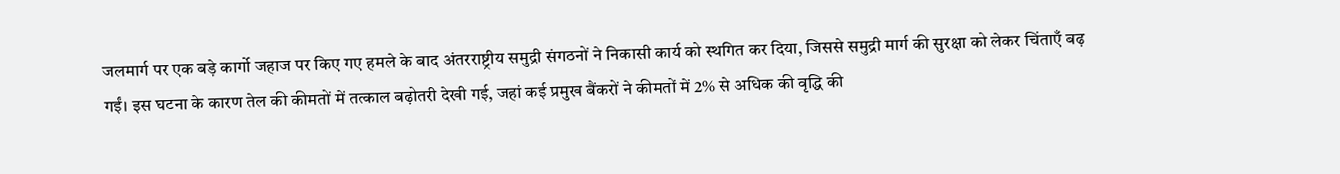जलमार्ग पर एक बड़े कार्गो जहाज पर किए गए हमले के बाद अंतरराष्ट्रीय समुद्री संगठनों ने निकासी कार्य को स्थगित कर दिया, जिससे समुद्री मार्ग की सुरक्षा को लेकर चिंताएँ बढ़ गईं। इस घटना के कारण तेल की कीमतों में तत्काल बढ़ोतरी देखी गई, जहां कई प्रमुख बैंकरों ने कीमतों में 2% से अधिक की वृद्धि की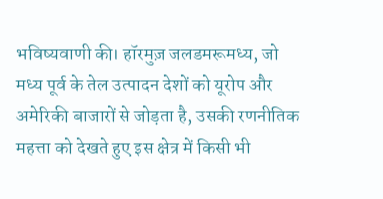भविष्यवाणी की। हॉरमुज़ जलडमरूमध्य, जो मध्य पूर्व के तेल उत्पादन देशों को यूरोप और अमेरिकी बाजारों से जोड़ता है, उसकी रणनीतिक महत्ता को देखते हुए इस क्षेत्र में किसी भी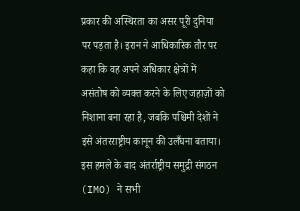प्रकार की अस्थिरता का असर पूरी दुनिया पर पड़ता है। इरान ने आधिकारिक तौर पर कहा कि वह अपने अधिकार क्षेत्रों में असंतोष को व्यक्त करने के लिए जहाज़ों को निशाना बना रहा है, जबकि पश्चिमी देशों ने इसे अंतरराष्ट्रीय कानून की उलँघना बताया। इस हमले के बाद अंतर्राष्ट्रीय समुद्री संगठन (IMO) ने सभी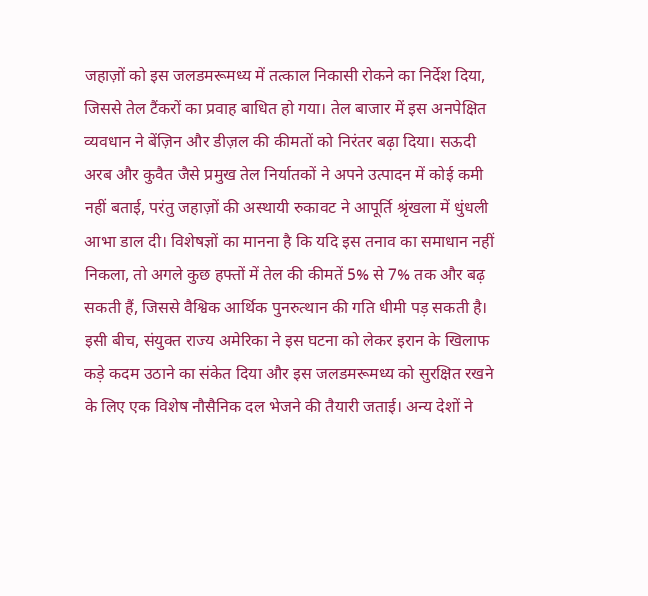जहाज़ों को इस जलडमरूमध्य में तत्काल निकासी रोकने का निर्देश दिया, जिससे तेल टैंकरों का प्रवाह बाधित हो गया। तेल बाजार में इस अनपेक्षित व्यवधान ने बेंज़िन और डीज़ल की कीमतों को निरंतर बढ़ा दिया। सऊदी अरब और कुवैत जैसे प्रमुख तेल निर्यातकों ने अपने उत्पादन में कोई कमी नहीं बताई, परंतु जहाज़ों की अस्थायी रुकावट ने आपूर्ति श्रृंखला में धुंधली आभा डाल दी। विशेषज्ञों का मानना है कि यदि इस तनाव का समाधान नहीं निकला, तो अगले कुछ हफ्तों में तेल की कीमतें 5% से 7% तक और बढ़ सकती हैं, जिससे वैश्विक आर्थिक पुनरुत्थान की गति धीमी पड़ सकती है। इसी बीच, संयुक्त राज्य अमेरिका ने इस घटना को लेकर इरान के खिलाफ कड़े कदम उठाने का संकेत दिया और इस जलडमरूमध्य को सुरक्षित रखने के लिए एक विशेष नौसैनिक दल भेजने की तैयारी जताई। अन्य देशों ने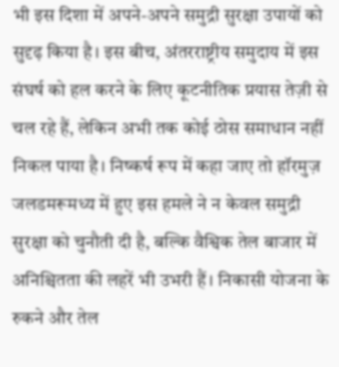भी इस दिशा में अपने-अपने समुद्री सुरक्षा उपायों को सुदृढ़ किया है। इस बीच, अंतरराष्ट्रीय समुदाय में इस संघर्ष को हल करने के लिए कूटनीतिक प्रयास तेज़ी से चल रहे हैं, लेकिन अभी तक कोई ठोस समाधान नहीं निकल पाया है। निष्कर्ष रूप में कहा जाए तो हॉरमुज़ जलडमरूमध्य में हुए इस हमले ने न केवल समुद्री सुरक्षा को चुनौती दी है, बल्कि वैश्विक तेल बाजार में अनिश्चितता की लहरें भी उभरी हैं। निकासी योजना के रुकने और तेल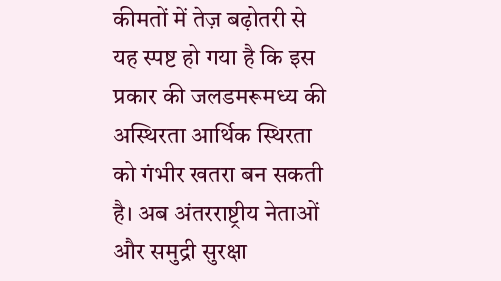कीमतों में तेज़ बढ़ोतरी से यह स्पष्ट हो गया है कि इस प्रकार की जलडमरूमध्य की अस्थिरता आर्थिक स्थिरता को गंभीर खतरा बन सकती है। अब अंतरराष्ट्रीय नेताओं और समुद्री सुरक्षा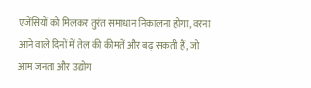एजेंसियों को मिलकर तुरंत समाधान निकालना होगा, वरना आने वाले दिनों में तेल की कीमतें और बढ़ सकती हैं, जो आम जनता और उद्योग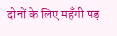दोनों के लिए महँगी पड़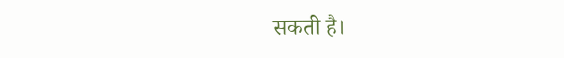सकती है।